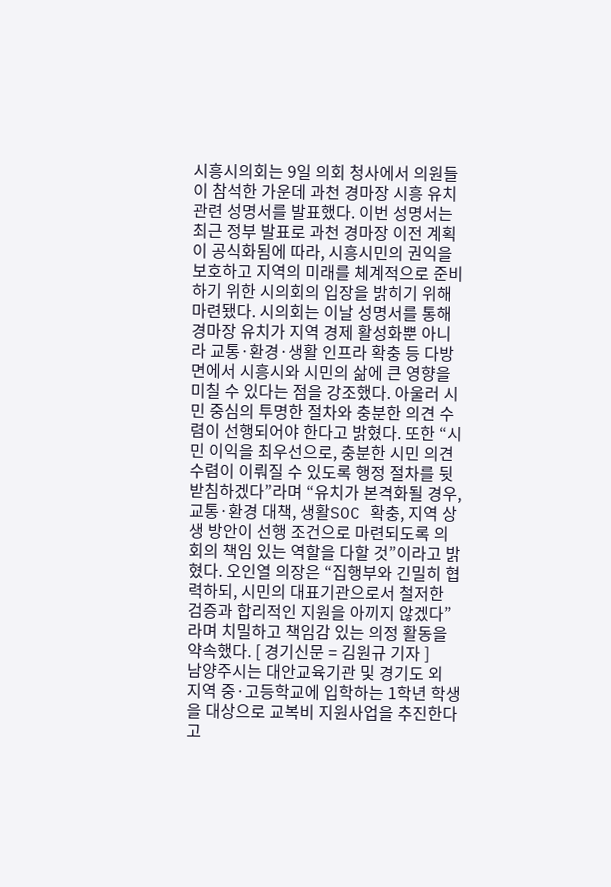시흥시의회는 9일 의회 청사에서 의원들이 참석한 가운데 과천 경마장 시흥 유치 관련 성명서를 발표했다. 이번 성명서는 최근 정부 발표로 과천 경마장 이전 계획이 공식화됨에 따라, 시흥시민의 권익을 보호하고 지역의 미래를 체계적으로 준비하기 위한 시의회의 입장을 밝히기 위해 마련됐다. 시의회는 이날 성명서를 통해 경마장 유치가 지역 경제 활성화뿐 아니라 교통·환경·생활 인프라 확충 등 다방면에서 시흥시와 시민의 삶에 큰 영향을 미칠 수 있다는 점을 강조했다. 아울러 시민 중심의 투명한 절차와 충분한 의견 수렴이 선행되어야 한다고 밝혔다. 또한 “시민 이익을 최우선으로, 충분한 시민 의견 수렴이 이뤄질 수 있도록 행정 절차를 뒷받침하겠다”라며 “유치가 본격화될 경우, 교통·환경 대책, 생활SOC 확충, 지역 상생 방안이 선행 조건으로 마련되도록 의회의 책임 있는 역할을 다할 것”이라고 밝혔다. 오인열 의장은 “집행부와 긴밀히 협력하되, 시민의 대표기관으로서 철저한 검증과 합리적인 지원을 아끼지 않겠다”라며 치밀하고 책임감 있는 의정 활동을 약속했다. [ 경기신문 = 김원규 기자 ]
남양주시는 대안교육기관 및 경기도 외 지역 중·고등학교에 입학하는 1학년 학생을 대상으로 교복비 지원사업을 추진한다고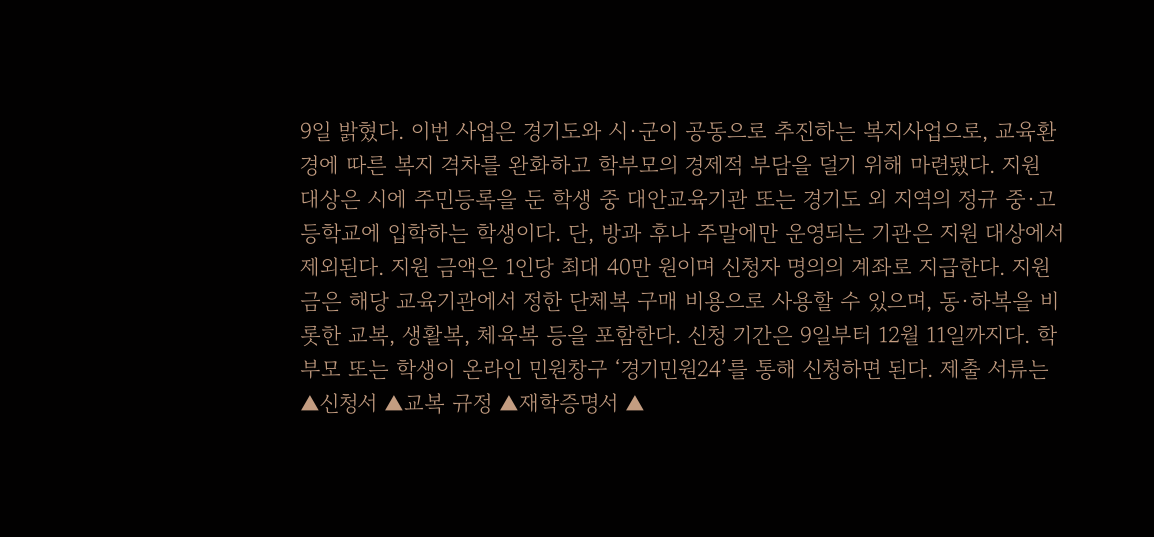9일 밝혔다. 이번 사업은 경기도와 시·군이 공동으로 추진하는 복지사업으로, 교육환경에 따른 복지 격차를 완화하고 학부모의 경제적 부담을 덜기 위해 마련됐다. 지원 대상은 시에 주민등록을 둔 학생 중 대안교육기관 또는 경기도 외 지역의 정규 중·고등학교에 입학하는 학생이다. 단, 방과 후나 주말에만 운영되는 기관은 지원 대상에서 제외된다. 지원 금액은 1인당 최대 40만 원이며 신청자 명의의 계좌로 지급한다. 지원금은 해당 교육기관에서 정한 단체복 구매 비용으로 사용할 수 있으며, 동·하복을 비롯한 교복, 생활복, 체육복 등을 포함한다. 신청 기간은 9일부터 12월 11일까지다. 학부모 또는 학생이 온라인 민원창구 ‘경기민원24’를 통해 신청하면 된다. 제출 서류는 ▲신청서 ▲교복 규정 ▲재학증명서 ▲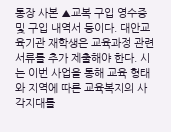통장 사본 ▲교복 구입 영수증 및 구입 내역서 등이다. 대안교육기관 재학생은 교육과정 관련 서류를 추가 제출해야 한다. 시는 이번 사업을 통해 교육 형태와 지역에 따른 교육복지의 사각지대를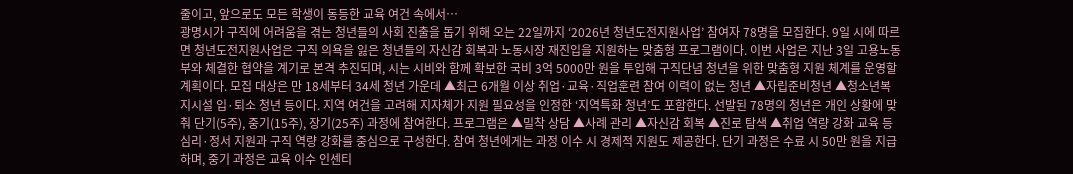줄이고, 앞으로도 모든 학생이 동등한 교육 여건 속에서…
광명시가 구직에 어려움을 겪는 청년들의 사회 진출을 돕기 위해 오는 22일까지 ‘2026년 청년도전지원사업’ 참여자 78명을 모집한다. 9일 시에 따르면 청년도전지원사업은 구직 의욕을 잃은 청년들의 자신감 회복과 노동시장 재진입을 지원하는 맞춤형 프로그램이다. 이번 사업은 지난 3일 고용노동부와 체결한 협약을 계기로 본격 추진되며, 시는 시비와 함께 확보한 국비 3억 5000만 원을 투입해 구직단념 청년을 위한 맞춤형 지원 체계를 운영할 계획이다. 모집 대상은 만 18세부터 34세 청년 가운데 ▲최근 6개월 이상 취업·교육·직업훈련 참여 이력이 없는 청년 ▲자립준비청년 ▲청소년복지시설 입·퇴소 청년 등이다. 지역 여건을 고려해 지자체가 지원 필요성을 인정한 ‘지역특화 청년’도 포함한다. 선발된 78명의 청년은 개인 상황에 맞춰 단기(5주), 중기(15주), 장기(25주) 과정에 참여한다. 프로그램은 ▲밀착 상담 ▲사례 관리 ▲자신감 회복 ▲진로 탐색 ▲취업 역량 강화 교육 등 심리·정서 지원과 구직 역량 강화를 중심으로 구성한다. 참여 청년에게는 과정 이수 시 경제적 지원도 제공한다. 단기 과정은 수료 시 50만 원을 지급하며, 중기 과정은 교육 이수 인센티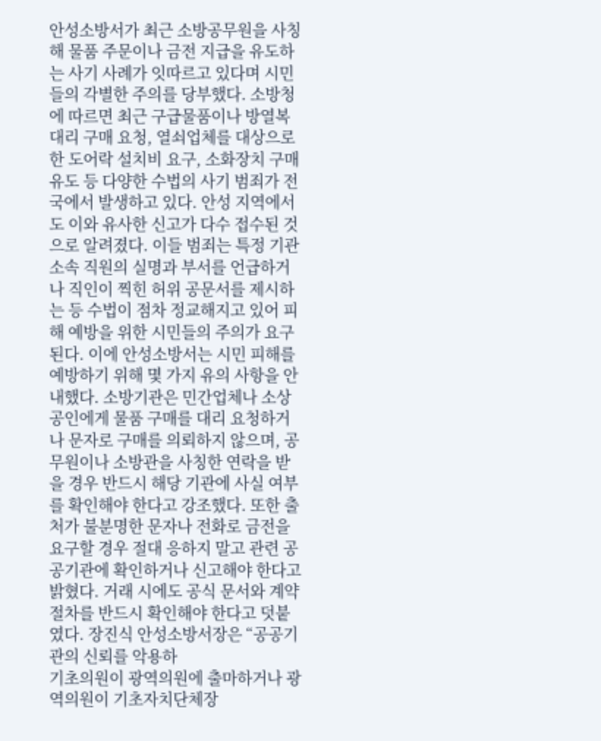안성소방서가 최근 소방공무원을 사칭해 물품 주문이나 금전 지급을 유도하는 사기 사례가 잇따르고 있다며 시민들의 각별한 주의를 당부했다. 소방청에 따르면 최근 구급물품이나 방열복 대리 구매 요청, 열쇠업체를 대상으로 한 도어락 설치비 요구, 소화장치 구매 유도 등 다양한 수법의 사기 범죄가 전국에서 발생하고 있다. 안성 지역에서도 이와 유사한 신고가 다수 접수된 것으로 알려졌다. 이들 범죄는 특정 기관 소속 직원의 실명과 부서를 언급하거나 직인이 찍힌 허위 공문서를 제시하는 등 수법이 점차 정교해지고 있어 피해 예방을 위한 시민들의 주의가 요구된다. 이에 안성소방서는 시민 피해를 예방하기 위해 몇 가지 유의 사항을 안내했다. 소방기관은 민간업체나 소상공인에게 물품 구매를 대리 요청하거나 문자로 구매를 의뢰하지 않으며, 공무원이나 소방관을 사칭한 연락을 받을 경우 반드시 해당 기관에 사실 여부를 확인해야 한다고 강조했다. 또한 출처가 불분명한 문자나 전화로 금전을 요구할 경우 절대 응하지 말고 관련 공공기관에 확인하거나 신고해야 한다고 밝혔다. 거래 시에도 공식 문서와 계약 절차를 반드시 확인해야 한다고 덧붙였다. 장진식 안성소방서장은 “공공기관의 신뢰를 악용하
기초의원이 광역의원에 출마하거나 광역의원이 기초자치단체장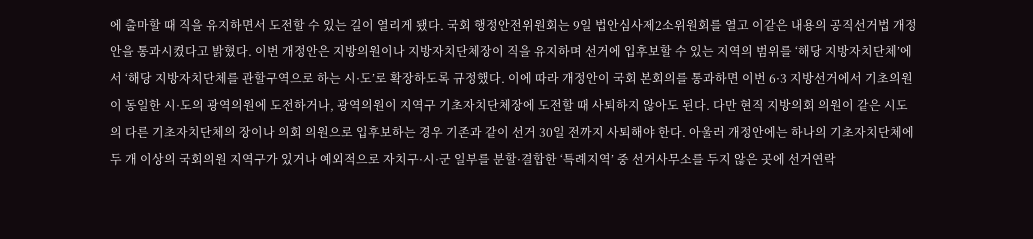에 출마할 때 직을 유지하면서 도전할 수 있는 길이 열리게 됐다. 국회 행정안전위원회는 9일 법안심사제2소위원회를 열고 이같은 내용의 공직선거법 개정안을 통과시켰다고 밝혔다. 이번 개정안은 지방의원이나 지방자치단체장이 직을 유지하며 선거에 입후보할 수 있는 지역의 범위를 ‘해당 지방자치단체’에서 ‘해당 지방자치단체를 관할구역으로 하는 시·도’로 확장하도록 규정했다. 이에 따라 개정안이 국회 본회의를 통과하면 이번 6·3 지방선거에서 기초의원이 동일한 시·도의 광역의원에 도전하거나, 광역의원이 지역구 기초자치단체장에 도전할 때 사퇴하지 않아도 된다. 다만 현직 지방의회 의원이 같은 시도의 다른 기초자치단체의 장이나 의회 의원으로 입후보하는 경우 기존과 같이 선거 30일 전까지 사퇴해야 한다. 아울러 개정안에는 하나의 기초자치단체에 두 개 이상의 국회의원 지역구가 있거나 예외적으로 자치구·시·군 일부를 분할·결합한 ‘특례지역’ 중 선거사무소를 두지 않은 곳에 선거연락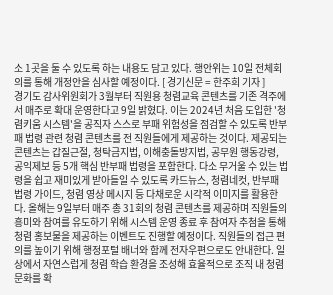소 1곳을 둘 수 있도록 하는 내용도 담고 있다. 행안위는 10일 전체회의를 통해 개정안을 심사할 예정이다. [ 경기신문 = 한주희 기자 ]
경기도 감사위원회가 3월부터 직원용 청렴교육 콘텐츠를 기존 격주에서 매주로 확대 운영한다고 9일 밝혔다. 이는 2024년 처음 도입한 '청렴키움 시스템'을 공직자 스스로 부패 위험성을 점검할 수 있도록 반부패 법령 관련 청렴 콘텐츠를 전 직원들에게 제공하는 것이다. 제공되는 콘텐츠는 갑질근절, 청탁금지법, 이해충돌방지법, 공무원 행동강령, 공익제보 등 5개 핵심 반부패 법령을 포함한다. 다소 무거울 수 있는 법령을 쉽고 재미있게 받아들일 수 있도록 카드뉴스, 청렴네컷, 반부패 법령 가이드, 청렴 영상 메시지 등 다채로운 시각적 이미지를 활용한다. 올해는 9일부터 매주 총 31회의 청렴 콘텐츠를 제공하며 직원들의 흥미와 참여를 유도하기 위해 시스템 운영 종료 후 참여자 추첨을 통해 청렴 홍보물을 제공하는 이벤트도 진행할 예정이다. 직원들의 접근 편의를 높이기 위해 행정포털 배너와 함께 전자우편으로도 안내한다. 일상에서 자연스럽게 청렴 학습 환경을 조성해 효율적으로 조직 내 청렴문화를 확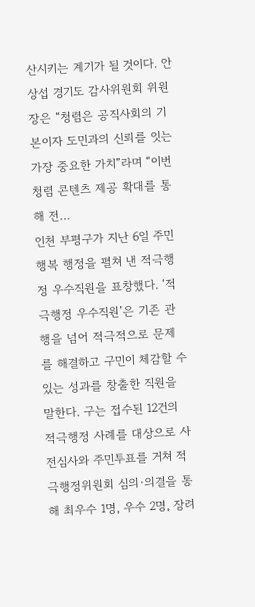산시키는 계기가 될 것이다. 안상섭 경기도 감사위원회 위원장은 “청렴은 공직사회의 기본이자 도민과의 신뢰를 잇는 가장 중요한 가치”라며 “이번 청렴 콘텐츠 제공 확대를 통해 전…
인천 부평구가 지난 6일 주민 행복 행정을 펼쳐 낸 적극행정 우수직원을 표창했다. ‘적극행정 우수직원’은 기존 관행을 넘어 적극적으로 문제를 해결하고 구민이 체감할 수 있는 성과를 창출한 직원을 말한다. 구는 접수된 12건의 적극행정 사례를 대상으로 사전심사와 주민투표를 거쳐 적극행정위원회 심의·의결을 통해 최우수 1명, 우수 2명, 장려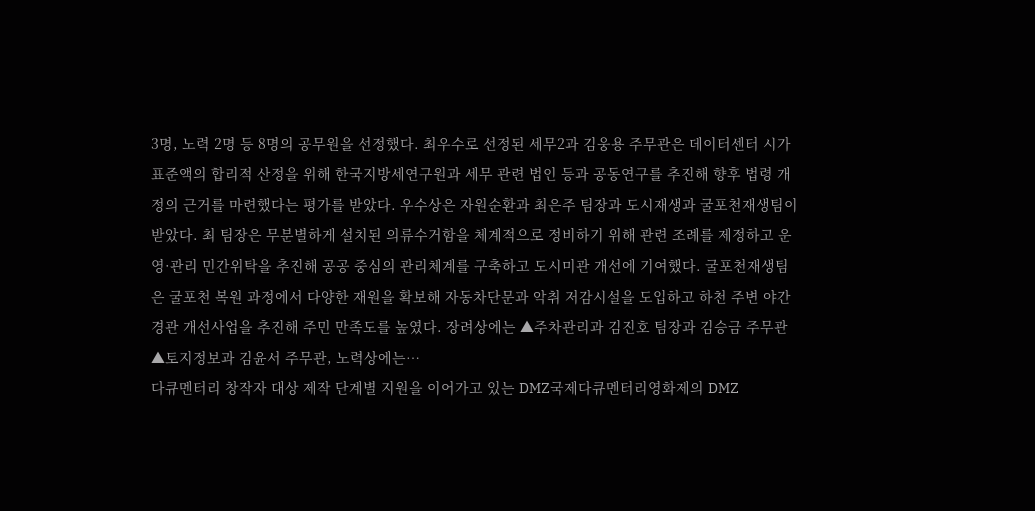3명, 노력 2명 등 8명의 공무원을 선정했다. 최우수로 선정된 세무2과 김웅용 주무관은 데이터센터 시가표준액의 합리적 산정을 위해 한국지방세연구원과 세무 관련 법인 등과 공동연구를 추진해 향후 법령 개정의 근거를 마련했다는 평가를 받았다. 우수상은 자원순환과 최은주 팀장과 도시재생과 굴포천재생팀이 받았다. 최 팀장은 무분별하게 설치된 의류수거함을 체계적으로 정비하기 위해 관련 조례를 제정하고 운영·관리 민간위탁을 추진해 공공 중심의 관리체계를 구축하고 도시미관 개선에 기여했다. 굴포천재생팀은 굴포천 복원 과정에서 다양한 재원을 확보해 자동차단문과 악취 저감시설을 도입하고 하천 주변 야간경관 개선사업을 추진해 주민 만족도를 높였다. 장려상에는 ▲주차관리과 김진호 팀장과 김승금 주무관 ▲토지정보과 김윤서 주무관, 노력상에는…
다큐멘터리 창작자 대상 제작 단계별 지원을 이어가고 있는 DMZ국제다큐멘터리영화제의 DMZ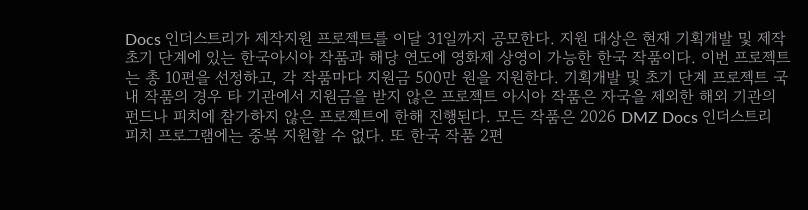Docs 인더스트리가 제작지원 프로젝트를 이달 31일까지 공모한다. 지원 대상은 현재 기획개발 및 제작 초기 단계에 있는 한국아시아 작품과 해당 연도에 영화제 상영이 가능한 한국 작품이다. 이번 프로젝트는 총 10편을 선정하고, 각 작품마다 지원금 500만 원을 지원한다. 기획개발 및 초기 단계 프로젝트 국내 작품의 경우 타 기관에서 지원금을 받지 않은 프로젝트 아시아 작품은 자국을 제외한 해외 기관의 펀드나 피치에 참가하지 않은 프로젝트에 한해 진행된다. 모든 작품은 2026 DMZ Docs 인더스트리 피치 프로그램에는 중복 지원할 수 없다. 또 한국 작품 2편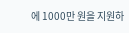에 1000만 원을 지원하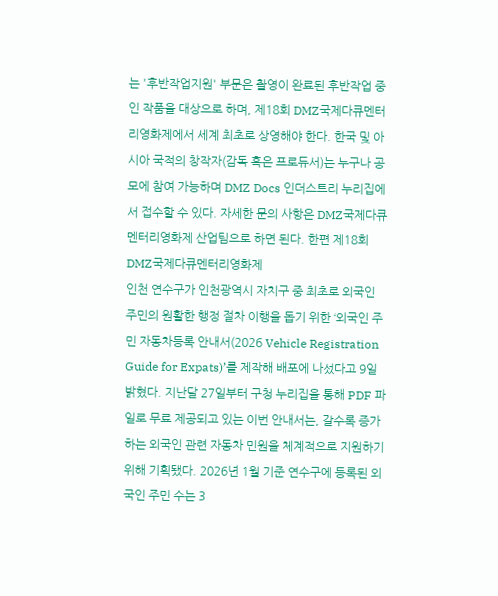는 '후반작업지원' 부문은 촬영이 완료된 후반작업 중인 작품을 대상으로 하며, 제18회 DMZ국제다큐멘터리영화제에서 세계 최초로 상영해야 한다. 한국 및 아시아 국적의 창작자(감독 혹은 프로듀서)는 누구나 공모에 참여 가능하며 DMZ Docs 인더스트리 누리집에서 접수할 수 있다. 자세한 문의 사항은 DMZ국제다큐멘터리영화제 산업팀으로 하면 된다. 한편 제18회 DMZ국제다큐멘터리영화제
인천 연수구가 인천광역시 자치구 중 최초로 외국인 주민의 원활한 행정 절차 이행을 돕기 위한 ‘외국인 주민 자동차등록 안내서(2026 Vehicle Registration Guide for Expats)’를 제작해 배포에 나섰다고 9일 밝혔다. 지난달 27일부터 구청 누리집을 통해 PDF 파일로 무료 제공되고 있는 이번 안내서는, 갈수록 증가하는 외국인 관련 자동차 민원을 체계적으로 지원하기 위해 기획됐다. 2026년 1월 기준 연수구에 등록된 외국인 주민 수는 3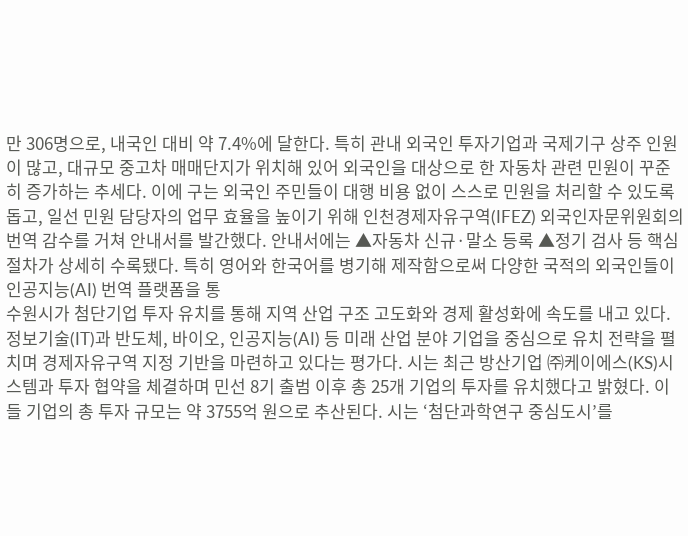만 306명으로, 내국인 대비 약 7.4%에 달한다. 특히 관내 외국인 투자기업과 국제기구 상주 인원이 많고, 대규모 중고차 매매단지가 위치해 있어 외국인을 대상으로 한 자동차 관련 민원이 꾸준히 증가하는 추세다. 이에 구는 외국인 주민들이 대행 비용 없이 스스로 민원을 처리할 수 있도록 돕고, 일선 민원 담당자의 업무 효율을 높이기 위해 인천경제자유구역(IFEZ) 외국인자문위원회의 번역 감수를 거쳐 안내서를 발간했다. 안내서에는 ▲자동차 신규·말소 등록 ▲정기 검사 등 핵심 절차가 상세히 수록됐다. 특히 영어와 한국어를 병기해 제작함으로써 다양한 국적의 외국인들이 인공지능(AI) 번역 플랫폼을 통
수원시가 첨단기업 투자 유치를 통해 지역 산업 구조 고도화와 경제 활성화에 속도를 내고 있다. 정보기술(IT)과 반도체, 바이오, 인공지능(AI) 등 미래 산업 분야 기업을 중심으로 유치 전략을 펼치며 경제자유구역 지정 기반을 마련하고 있다는 평가다. 시는 최근 방산기업 ㈜케이에스(KS)시스템과 투자 협약을 체결하며 민선 8기 출범 이후 총 25개 기업의 투자를 유치했다고 밝혔다. 이들 기업의 총 투자 규모는 약 3755억 원으로 추산된다. 시는 ‘첨단과학연구 중심도시’를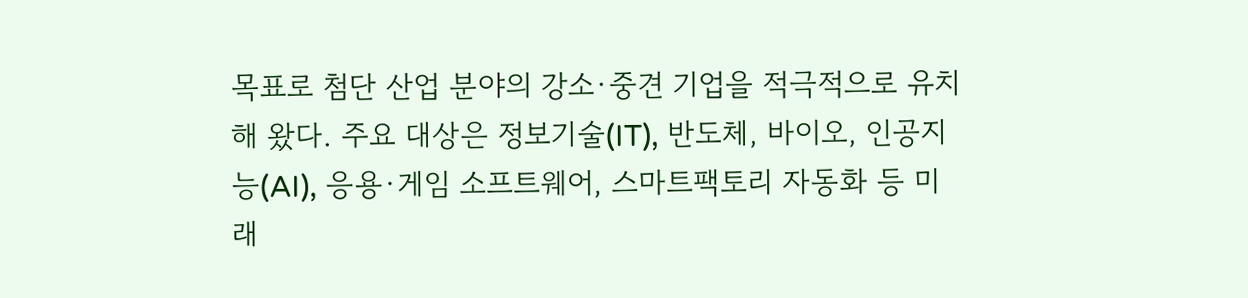목표로 첨단 산업 분야의 강소·중견 기업을 적극적으로 유치해 왔다. 주요 대상은 정보기술(IT), 반도체, 바이오, 인공지능(AI), 응용·게임 소프트웨어, 스마트팩토리 자동화 등 미래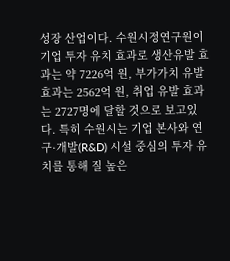성장 산업이다. 수원시정연구원이 기업 투자 유치 효과로 생산유발 효과는 약 7226억 원, 부가가치 유발 효과는 2562억 원, 취업 유발 효과는 2727명에 달할 것으로 보고있다. 특히 수원시는 기업 본사와 연구·개발(R&D) 시설 중심의 투자 유치를 통해 질 높은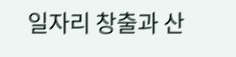일자리 창출과 산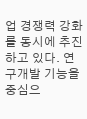업 경쟁력 강화를 동시에 추진하고 있다. 연구개발 기능을 중심으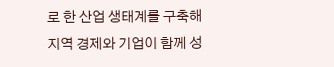로 한 산업 생태계를 구축해 지역 경제와 기업이 함께 성